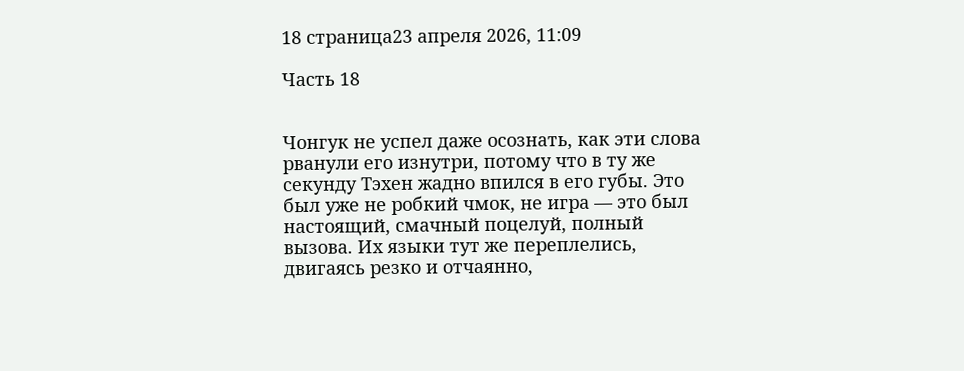18 страница23 апреля 2026, 11:09

Часть 18


Чонгук не успел даже осознать, как эти слова рванули его изнутри, потому что в ту же секунду Тэхен жадно впился в его губы. Это был уже не робкий чмок, не игра — это был настоящий, смачный поцелуй, полный вызова. Их языки тут же переплелись, двигаясь резко и отчаянно,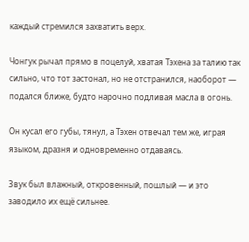каждый стремился захватить верх.

Чонгук рычал прямо в поцелуй, хватая Тэхена за талию так сильно, что тот застонал, но не отстранился, наоборот — подался ближе, будто нарочно подливая масла в огонь.

Он кусал его губы, тянул, а Тэхен отвечал тем же, играя языком, дразня и одновременно отдаваясь.

Звук был влажный, откровенный, пошлый — и это заводило их ещё сильнее.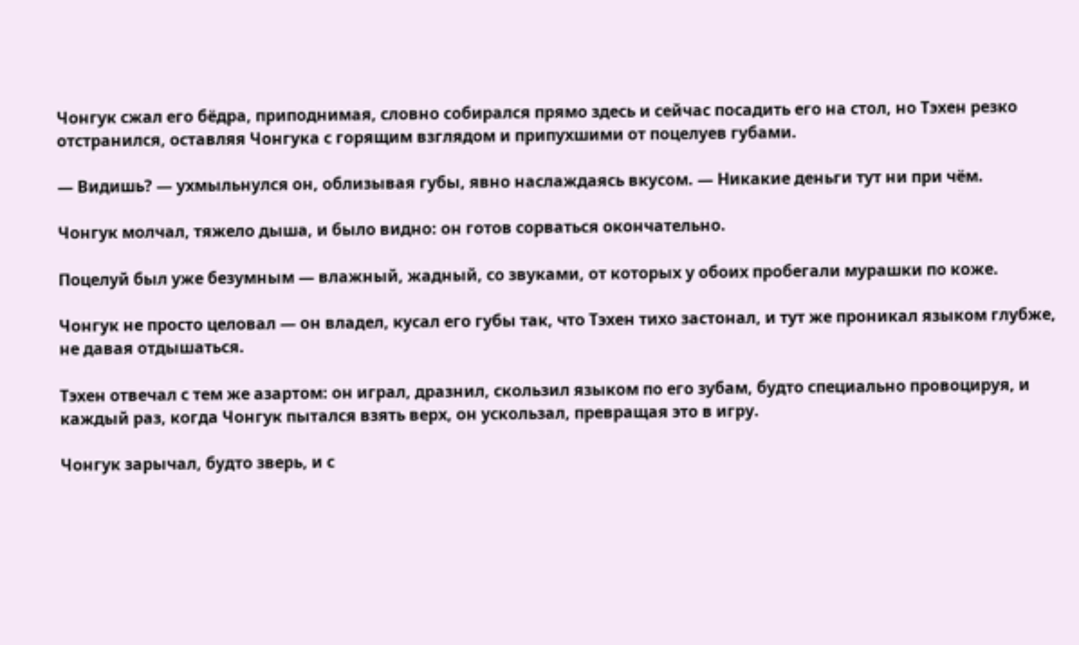Чонгук сжал его бёдра, приподнимая, словно собирался прямо здесь и сейчас посадить его на стол, но Тэхен резко отстранился, оставляя Чонгука с горящим взглядом и припухшими от поцелуев губами.

— Видишь? — ухмыльнулся он, облизывая губы, явно наслаждаясь вкусом. — Никакие деньги тут ни при чём.

Чонгук молчал, тяжело дыша, и было видно: он готов сорваться окончательно.

Поцелуй был уже безумным — влажный, жадный, со звуками, от которых у обоих пробегали мурашки по коже.

Чонгук не просто целовал — он владел, кусал его губы так, что Тэхен тихо застонал, и тут же проникал языком глубже, не давая отдышаться.

Тэхен отвечал с тем же азартом: он играл, дразнил, скользил языком по его зубам, будто специально провоцируя, и каждый раз, когда Чонгук пытался взять верх, он ускользал, превращая это в игру.

Чонгук зарычал, будто зверь, и с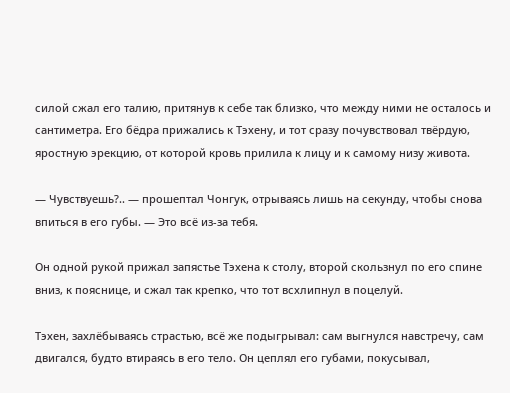силой сжал его талию, притянув к себе так близко, что между ними не осталось и сантиметра. Его бёдра прижались к Тэхену, и тот сразу почувствовал твёрдую, яростную эрекцию, от которой кровь прилила к лицу и к самому низу живота.

— Чувствуешь?.. — прошептал Чонгук, отрываясь лишь на секунду, чтобы снова впиться в его губы. — Это всё из-за тебя.

Он одной рукой прижал запястье Тэхена к столу, второй скользнул по его спине вниз, к пояснице, и сжал так крепко, что тот всхлипнул в поцелуй.

Тэхен, захлёбываясь страстью, всё же подыгрывал: сам выгнулся навстречу, сам двигался, будто втираясь в его тело. Он цеплял его губами, покусывал,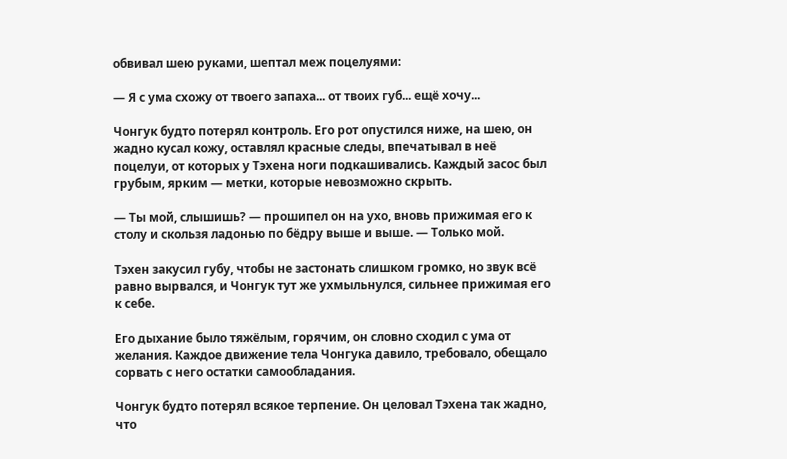обвивал шею руками, шептал меж поцелуями:

— Я с ума схожу от твоего запаха... от твоих губ... ещё хочу...

Чонгук будто потерял контроль. Его рот опустился ниже, на шею, он жадно кусал кожу, оставлял красные следы, впечатывал в неё поцелуи, от которых у Тэхена ноги подкашивались. Каждый засос был грубым, ярким — метки, которые невозможно скрыть.

— Ты мой, слышишь? — прошипел он на ухо, вновь прижимая его к столу и скользя ладонью по бёдру выше и выше. — Только мой.

Тэхен закусил губу, чтобы не застонать слишком громко, но звук всё равно вырвался, и Чонгук тут же ухмыльнулся, сильнее прижимая его к себе.

Его дыхание было тяжёлым, горячим, он словно сходил с ума от желания. Каждое движение тела Чонгука давило, требовало, обещало сорвать с него остатки самообладания.

Чонгук будто потерял всякое терпение. Он целовал Тэхена так жадно, что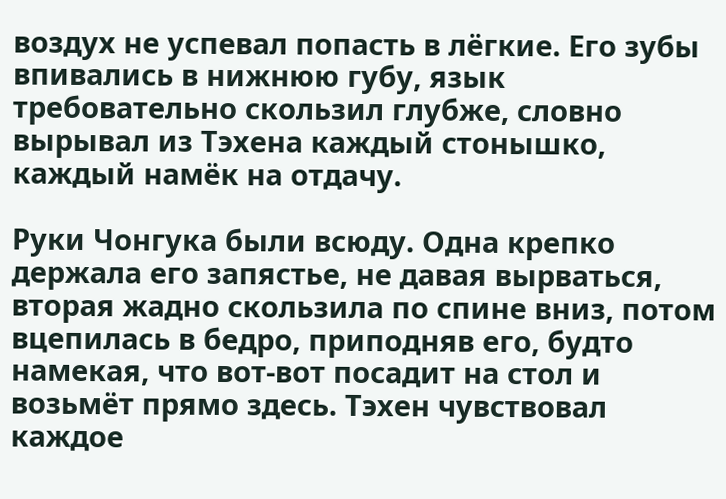воздух не успевал попасть в лёгкие. Его зубы впивались в нижнюю губу, язык требовательно скользил глубже, словно вырывал из Тэхена каждый стонышко, каждый намёк на отдачу.

Руки Чонгука были всюду. Одна крепко держала его запястье, не давая вырваться, вторая жадно скользила по спине вниз, потом вцепилась в бедро, приподняв его, будто намекая, что вот-вот посадит на стол и возьмёт прямо здесь. Тэхен чувствовал каждое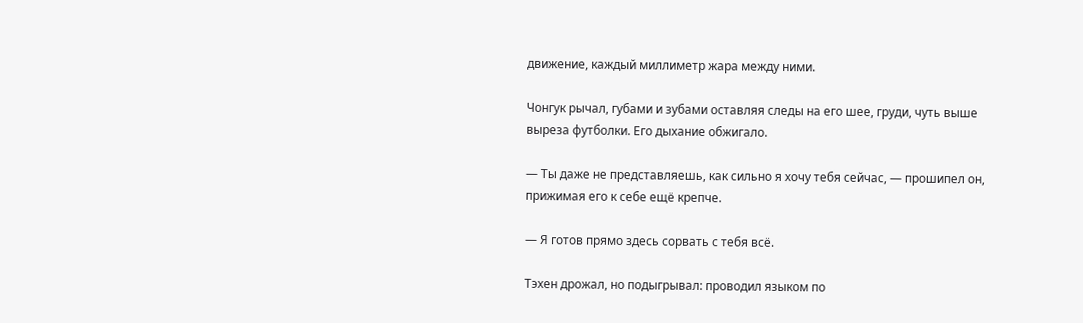движение, каждый миллиметр жара между ними.

Чонгук рычал, губами и зубами оставляя следы на его шее, груди, чуть выше выреза футболки. Его дыхание обжигало.

— Ты даже не представляешь, как сильно я хочу тебя сейчас, — прошипел он, прижимая его к себе ещё крепче.

— Я готов прямо здесь сорвать с тебя всё.

Тэхен дрожал, но подыгрывал: проводил языком по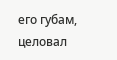его губам, целовал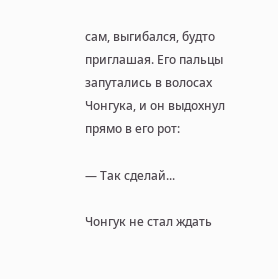сам, выгибался, будто приглашая. Его пальцы запутались в волосах Чонгука, и он выдохнул прямо в его рот:

— Так сделай...

Чонгук не стал ждать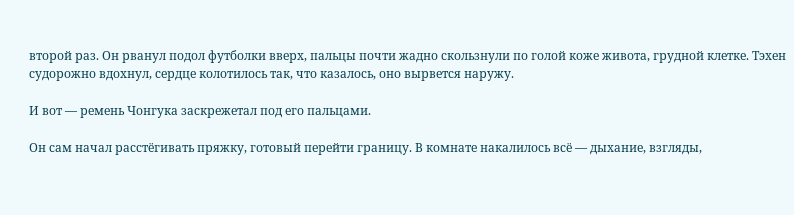второй раз. Он рванул подол футболки вверх, пальцы почти жадно скользнули по голой коже живота, грудной клетке. Тэхен судорожно вдохнул, сердце колотилось так, что казалось, оно вырвется наружу.

И вот — ремень Чонгука заскрежетал под его пальцами.

Он сам начал расстёгивать пряжку, готовый перейти границу. В комнате накалилось всё — дыхание, взгляды,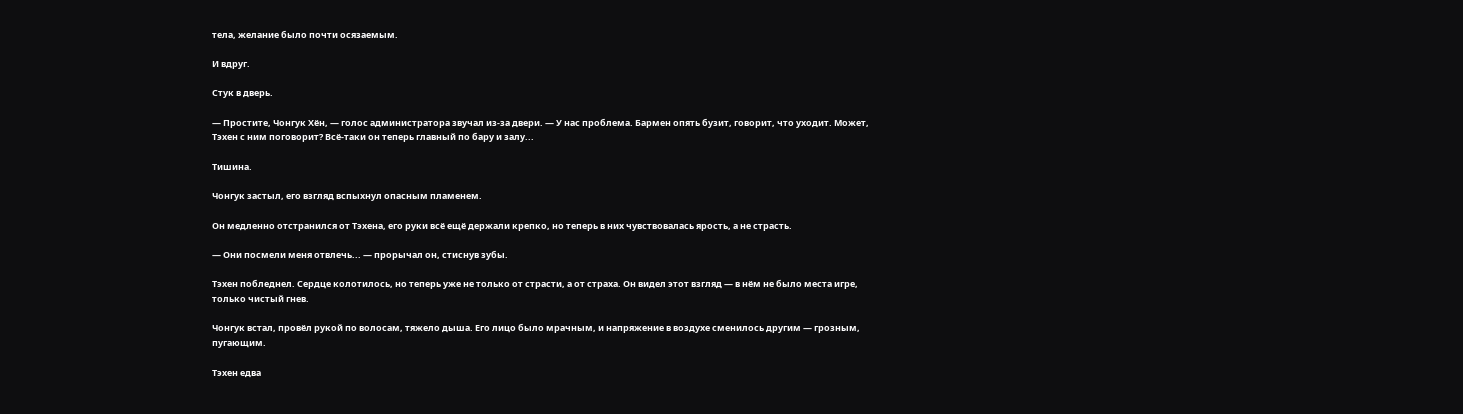тела, желание было почти осязаемым.

И вдруг.

Стук в дверь.

— Простите, Чонгук Хён, — голос администратора звучал из-за двери. — У нас проблема. Бармен опять бузит, говорит, что уходит. Может, Тэхен с ним поговорит? Всё-таки он теперь главный по бару и залу...

Тишина.

Чонгук застыл, его взгляд вспыхнул опасным пламенем.

Он медленно отстранился от Тэхена, его руки всё ещё держали крепко, но теперь в них чувствовалась ярость, а не страсть.

— Они посмели меня отвлечь... — прорычал он, стиснув зубы.

Тэхен побледнел. Сердце колотилось, но теперь уже не только от страсти, а от страха. Он видел этот взгляд — в нём не было места игре, только чистый гнев.

Чонгук встал, провёл рукой по волосам, тяжело дыша. Его лицо было мрачным, и напряжение в воздухе сменилось другим — грозным, пугающим.

Тэхен едва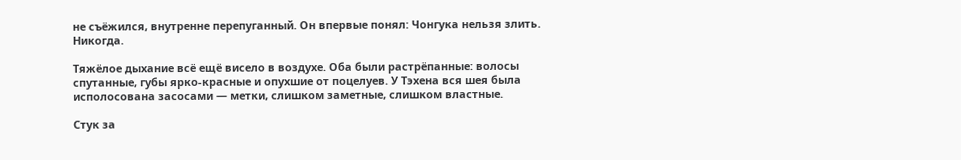не съёжился, внутренне перепуганный. Он впервые понял: Чонгука нельзя злить. Никогда.

Тяжёлое дыхание всё ещё висело в воздухе. Оба были растрёпанные: волосы спутанные, губы ярко-красные и опухшие от поцелуев. У Тэхена вся шея была исполосована засосами — метки, слишком заметные, слишком властные.

Стук за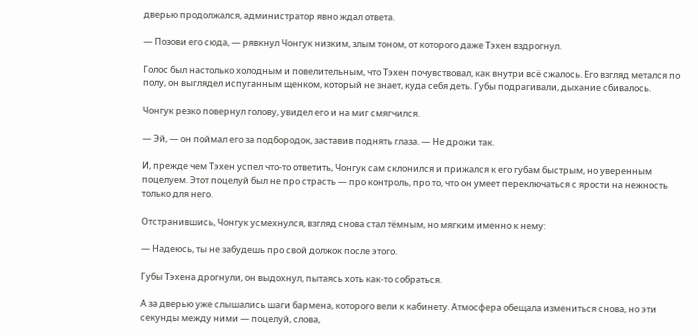дверью продолжался, администратор явно ждал ответа.

— Позови его сюда, — рявкнул Чонгук низким, злым тоном, от которого даже Тэхен вздрогнул.

Голос был настолько холодным и повелительным, что Тэхен почувствовал, как внутри всё сжалось. Его взгляд метался по полу, он выглядел испуганным щенком, который не знает, куда себя деть. Губы подрагивали, дыхание сбивалось.

Чонгук резко повернул голову, увидел его и на миг смягчился.

— Эй, — он поймал его за подбородок, заставив поднять глаза. — Не дрожи так.

И, прежде чем Тэхен успел что-то ответить, Чонгук сам склонился и прижался к его губам быстрым, но уверенным поцелуем. Этот поцелуй был не про страсть — про контроль, про то, что он умеет переключаться с ярости на нежность только для него.

Отстранившись, Чонгук усмехнулся, взгляд снова стал тёмным, но мягким именно к нему:

— Надеюсь, ты не забудешь про свой должок после этого.

Губы Тэхена дрогнули, он выдохнул, пытаясь хоть как-то собраться.

А за дверью уже слышались шаги бармена, которого вели к кабинету. Атмосфера обещала измениться снова, но эти секунды между ними — поцелуй, слова,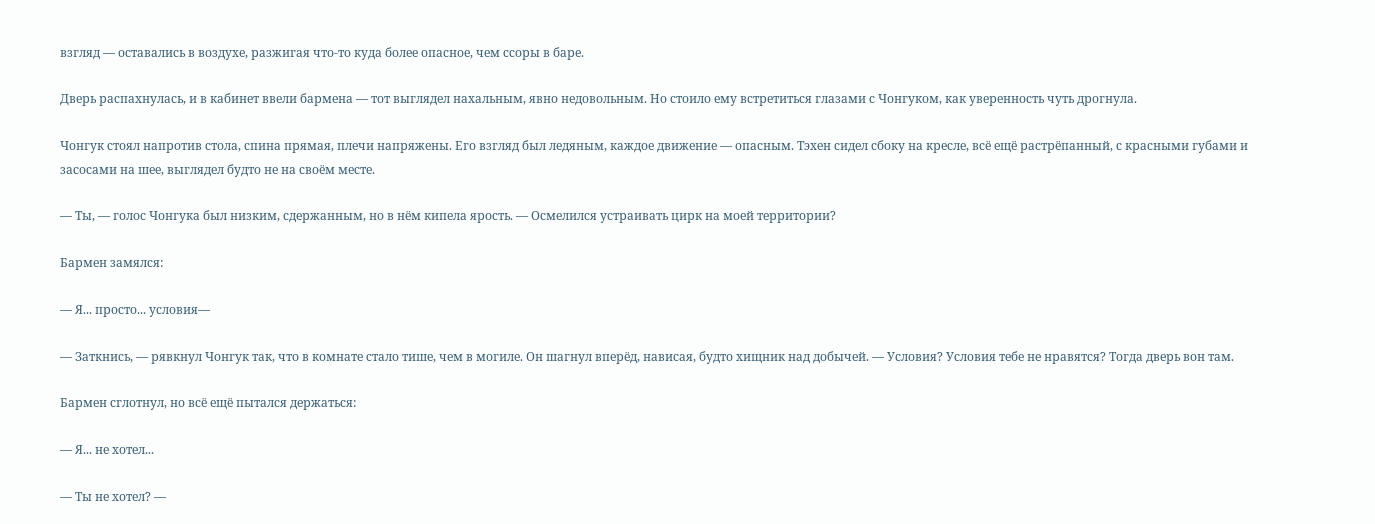взгляд — оставались в воздухе, разжигая что-то куда более опасное, чем ссоры в баре.

Дверь распахнулась, и в кабинет ввели бармена — тот выглядел нахальным, явно недовольным. Но стоило ему встретиться глазами с Чонгуком, как уверенность чуть дрогнула.

Чонгук стоял напротив стола, спина прямая, плечи напряжены. Его взгляд был ледяным, каждое движение — опасным. Тэхен сидел сбоку на кресле, всё ещё растрёпанный, с красными губами и засосами на шее, выглядел будто не на своём месте.

— Ты, — голос Чонгука был низким, сдержанным, но в нём кипела ярость. — Осмелился устраивать цирк на моей территории?

Бармен замялся:

— Я... просто... условия—

— Заткнись, — рявкнул Чонгук так, что в комнате стало тише, чем в могиле. Он шагнул вперёд, нависая, будто хищник над добычей. — Условия? Условия тебе не нравятся? Тогда дверь вон там.

Бармен сглотнул, но всё ещё пытался держаться:

— Я... не хотел...

— Ты не хотел? —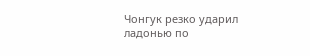Чонгук резко ударил ладонью по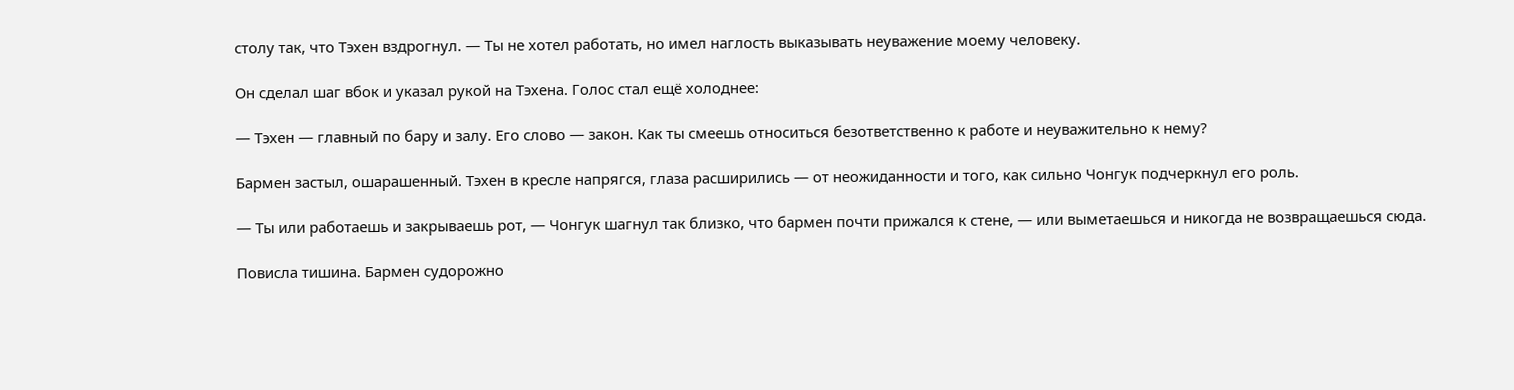столу так, что Тэхен вздрогнул. — Ты не хотел работать, но имел наглость выказывать неуважение моему человеку.

Он сделал шаг вбок и указал рукой на Тэхена. Голос стал ещё холоднее:

— Тэхен — главный по бару и залу. Его слово — закон. Как ты смеешь относиться безответственно к работе и неуважительно к нему?

Бармен застыл, ошарашенный. Тэхен в кресле напрягся, глаза расширились — от неожиданности и того, как сильно Чонгук подчеркнул его роль.

— Ты или работаешь и закрываешь рот, — Чонгук шагнул так близко, что бармен почти прижался к стене, — или выметаешься и никогда не возвращаешься сюда.

Повисла тишина. Бармен судорожно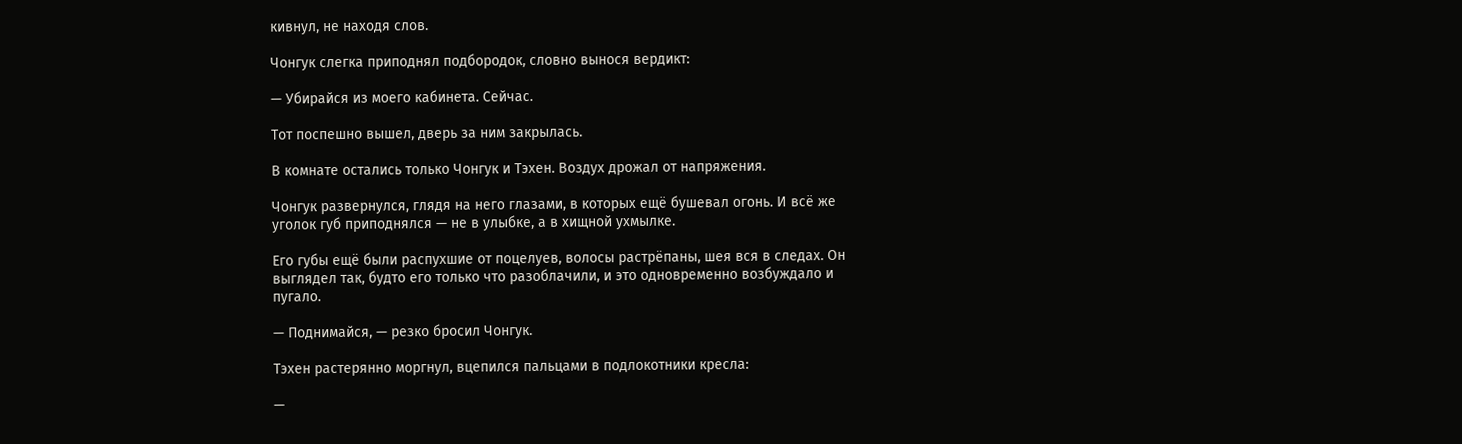кивнул, не находя слов.

Чонгук слегка приподнял подбородок, словно вынося вердикт:

— Убирайся из моего кабинета. Сейчас.

Тот поспешно вышел, дверь за ним закрылась.

В комнате остались только Чонгук и Тэхен. Воздух дрожал от напряжения.

Чонгук развернулся, глядя на него глазами, в которых ещё бушевал огонь. И всё же уголок губ приподнялся — не в улыбке, а в хищной ухмылке.

Его губы ещё были распухшие от поцелуев, волосы растрёпаны, шея вся в следах. Он выглядел так, будто его только что разоблачили, и это одновременно возбуждало и пугало.

— Поднимайся, — резко бросил Чонгук.

Тэхен растерянно моргнул, вцепился пальцами в подлокотники кресла:

—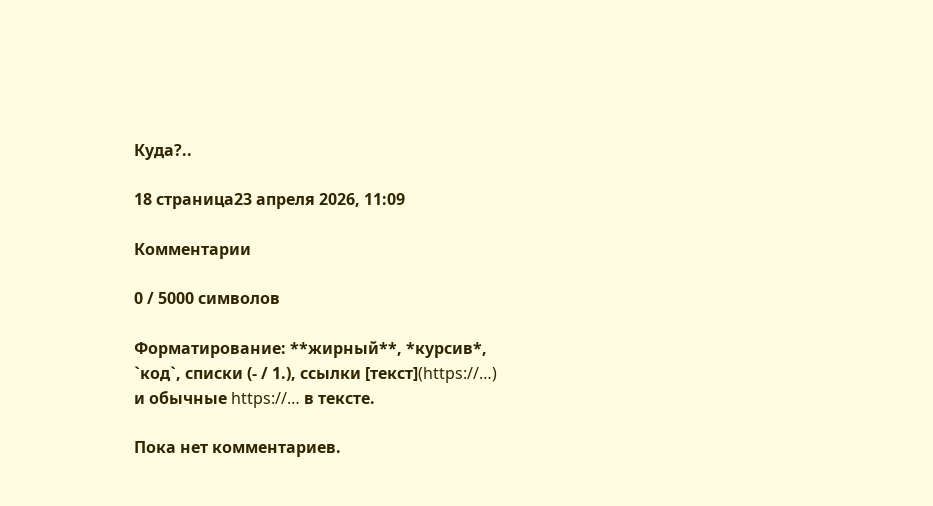Куда?..

18 страница23 апреля 2026, 11:09

Комментарии

0 / 5000 символов

Форматирование: **жирный**, *курсив*, `код`, списки (- / 1.), ссылки [текст](https://…) и обычные https://… в тексте.

Пока нет комментариев.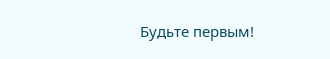Будьте первым!